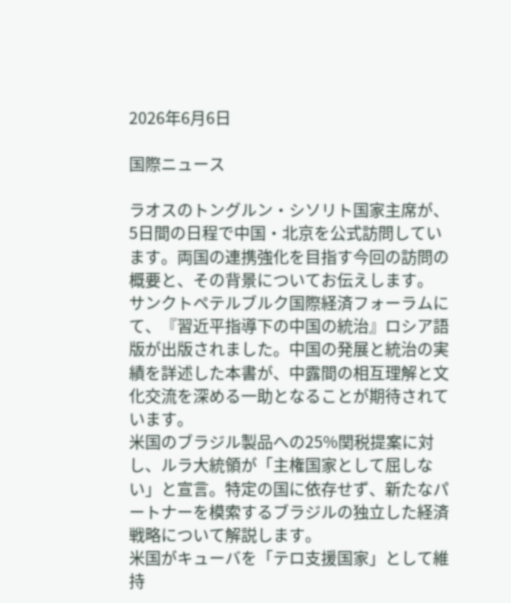2026年6月6日

国際ニュース

ラオスのトングルン・シソリト国家主席が、5日間の日程で中国・北京を公式訪問しています。両国の連携強化を目指す今回の訪問の概要と、その背景についてお伝えします。
サンクトペテルブルク国際経済フォーラムにて、『習近平指導下の中国の統治』ロシア語版が出版されました。中国の発展と統治の実績を詳述した本書が、中露間の相互理解と文化交流を深める一助となることが期待されています。
米国のブラジル製品への25%関税提案に対し、ルラ大統領が「主権国家として屈しない」と宣言。特定の国に依存せず、新たなパートナーを模索するブラジルの独立した経済戦略について解説します。
米国がキューバを「テロ支援国家」として維持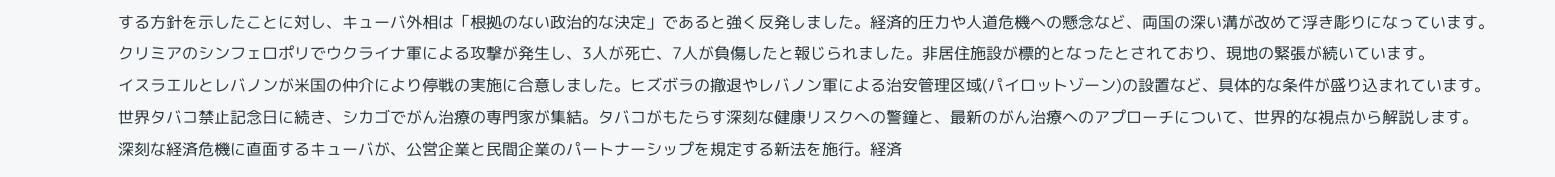する方針を示したことに対し、キューバ外相は「根拠のない政治的な決定」であると強く反発しました。経済的圧力や人道危機への懸念など、両国の深い溝が改めて浮き彫りになっています。
クリミアのシンフェロポリでウクライナ軍による攻撃が発生し、3人が死亡、7人が負傷したと報じられました。非居住施設が標的となったとされており、現地の緊張が続いています。
イスラエルとレバノンが米国の仲介により停戦の実施に合意しました。ヒズボラの撤退やレバノン軍による治安管理区域(パイロットゾーン)の設置など、具体的な条件が盛り込まれています。
世界タバコ禁止記念日に続き、シカゴでがん治療の専門家が集結。タバコがもたらす深刻な健康リスクへの警鐘と、最新のがん治療へのアプローチについて、世界的な視点から解説します。
深刻な経済危機に直面するキューバが、公営企業と民間企業のパートナーシップを規定する新法を施行。経済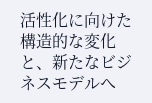活性化に向けた構造的な変化と、新たなビジネスモデルへ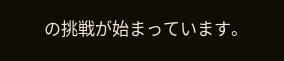の挑戦が始まっています。